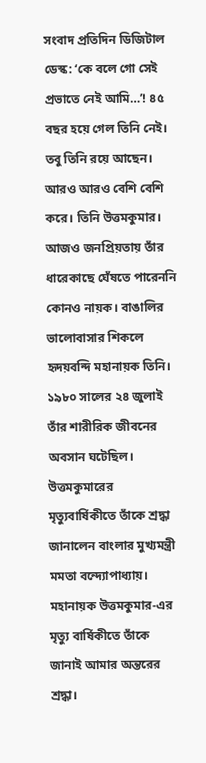সংবাদ প্রতিদিন ডিজিটাল ডেস্ক: ‘কে বলে গো সেই প্রভাতে নেই আমি…’! ৪৫ বছর হয়ে গেল তিনি নেই। তবু তিনি রয়ে আছেন। আরও আরও বেশি বেশি করে। তিনি উত্তমকুমার। আজও জনপ্রিয়তায় তাঁর ধারেকাছে ঘেঁষতে পারেননি কোনও নায়ক। বাঙালির ভালোবাসার শিকলে হৃদয়বন্দি মহানায়ক তিনি। ১৯৮০ সালের ২৪ জুলাই তাঁর শারীরিক জীবনের অবসান ঘটেছিল। উত্তমকুমারের মৃত্যুবার্ষিকীতে তাঁকে শ্রদ্ধা জানালেন বাংলার মুখ্যমন্ত্রী মমতা বন্দ্যোপাধ্যায়।
মহানায়ক উত্তমকুমার-এর মৃত্যু বার্ষিকীতে তাঁকে জানাই আমার অন্তরের শ্রদ্ধা।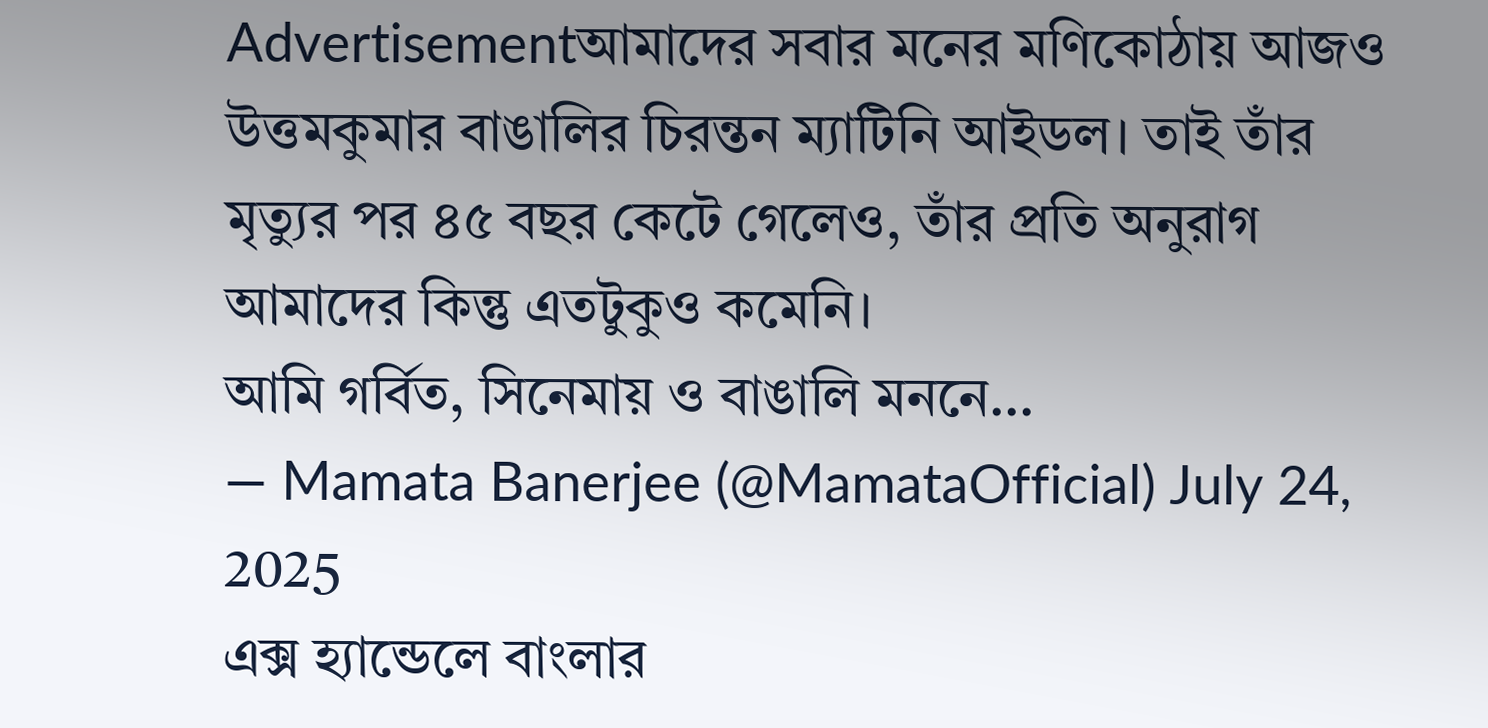Advertisementআমাদের সবার মনের মণিকোঠায় আজও উত্তমকুমার বাঙালির চিরন্তন ম্যাটিনি আইডল। তাই তাঁর মৃত্যুর পর ৪৫ বছর কেটে গেলেও, তাঁর প্রতি অনুরাগ আমাদের কিন্তু এতটুকুও কমেনি।
আমি গর্বিত, সিনেমায় ও বাঙালি মননে…
— Mamata Banerjee (@MamataOfficial) July 24, 2025
এক্স হ্যান্ডেলে বাংলার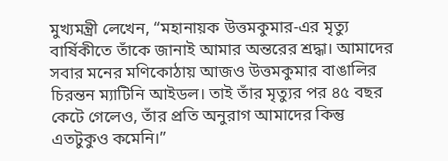মুখ্যমন্ত্রী লেখেন, “মহানায়ক উত্তমকুমার-এর মৃত্যু বার্ষিকীতে তাঁকে জানাই আমার অন্তরের শ্রদ্ধা। আমাদের সবার মনের মণিকোঠায় আজও উত্তমকুমার বাঙালির চিরন্তন ম্যাটিনি আইডল। তাই তাঁর মৃত্যুর পর ৪৫ বছর কেটে গেলেও, তাঁর প্রতি অনুরাগ আমাদের কিন্তু এতটুকুও কমেনি।”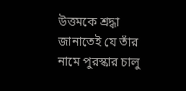উত্তমকে শ্রদ্ধা জানাতেই যে তাঁর নামে পুরস্কার চালু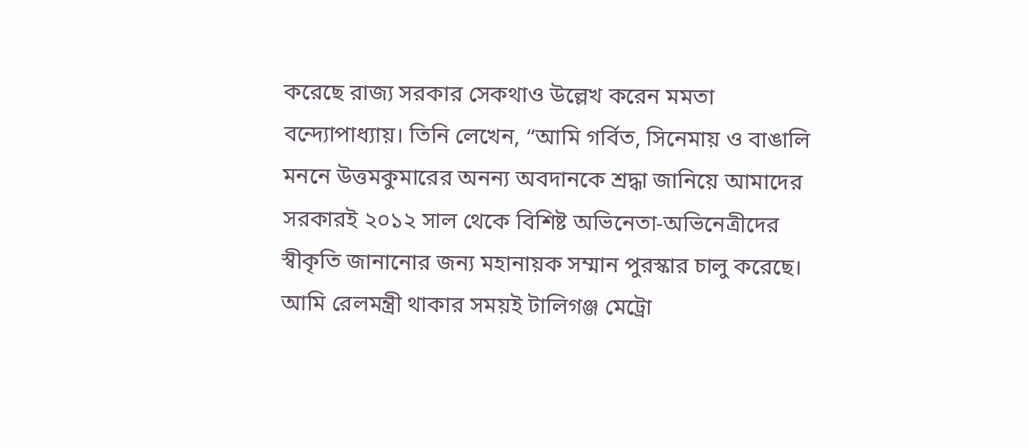করেছে রাজ্য সরকার সেকথাও উল্লেখ করেন মমতা বন্দ্যোপাধ্যায়। তিনি লেখেন, “আমি গর্বিত, সিনেমায় ও বাঙালি মননে উত্তমকুমারের অনন্য অবদানকে শ্রদ্ধা জানিয়ে আমাদের সরকারই ২০১২ সাল থেকে বিশিষ্ট অভিনেতা-অভিনেত্রীদের স্বীকৃতি জানানোর জন্য মহানায়ক সম্মান পুরস্কার চালু করেছে। আমি রেলমন্ত্রী থাকার সময়ই টালিগঞ্জ মেট্রো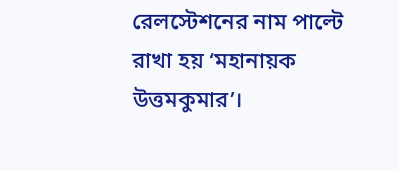রেলস্টেশনের নাম পাল্টে রাখা হয় ‘মহানায়ক উত্তমকুমার’।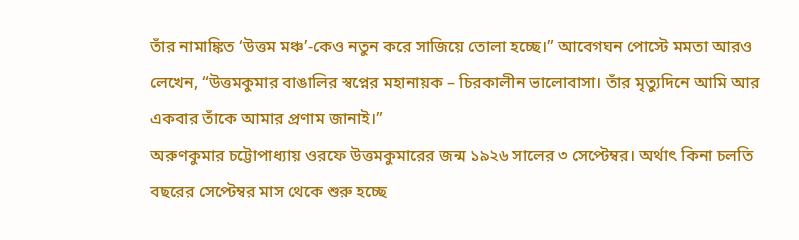তাঁর নামাঙ্কিত ‘উত্তম মঞ্চ’-কেও নতুন করে সাজিয়ে তোলা হচ্ছে।” আবেগঘন পোস্টে মমতা আরও লেখেন, “উত্তমকুমার বাঙালির স্বপ্নের মহানায়ক – চিরকালীন ভালোবাসা। তাঁর মৃত্যুদিনে আমি আর একবার তাঁকে আমার প্রণাম জানাই।”
অরুণকুমার চট্টোপাধ্যায় ওরফে উত্তমকুমারের জন্ম ১৯২৬ সালের ৩ সেপ্টেম্বর। অর্থাৎ কিনা চলতি বছরের সেপ্টেম্বর মাস থেকে শুরু হচ্ছে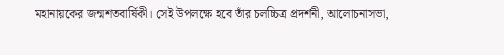মহানায়কের জন্মশতবার্ষিকী। সেই উপলক্ষে হবে তাঁর চলচ্চিত্র প্রদর্শনী, আলোচনাসভা,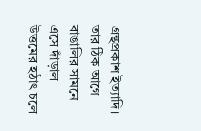গ্রন্থপ্রকাশ ইত্যাদি। তার ঠিক আগে বাঙালির সামনে এসে দাঁড়াল উত্তমের হঠাৎ চলে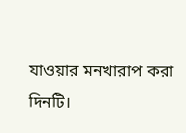যাওয়ার মনখারাপ করা দিনটি।